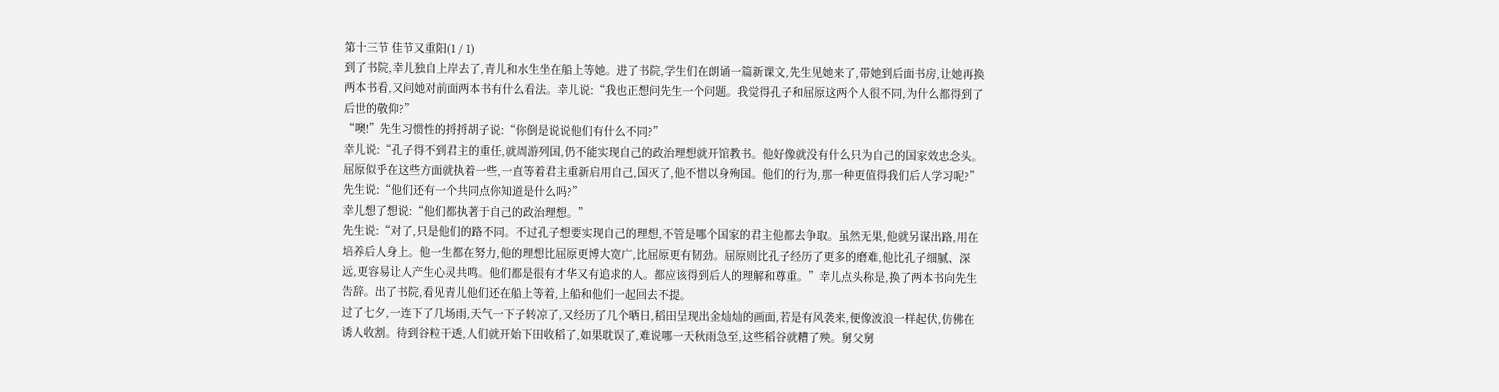第十三节 佳节又重阳(1 / 1)
到了书院,幸儿独自上岸去了,青儿和水生坐在船上等她。进了书院,学生们在朗诵一篇新课文,先生见她来了,带她到后面书房,让她再换两本书看,又问她对前面两本书有什么看法。幸儿说:“我也正想问先生一个问题。我觉得孔子和屈原这两个人很不同,为什么都得到了后世的敬仰?”
“噢!”先生习惯性的捋捋胡子说:“你倒是说说他们有什么不同?”
幸儿说:“孔子得不到君主的重任,就周游列国,仍不能实现自己的政治理想就开馆教书。他好像就没有什么只为自己的国家效忠念头。屈原似乎在这些方面就执着一些,一直等着君主重新启用自己,国灭了,他不惜以身殉国。他们的行为,那一种更值得我们后人学习呢?”
先生说:“他们还有一个共同点你知道是什么吗?”
幸儿想了想说:“他们都执著于自己的政治理想。”
先生说:“对了,只是他们的路不同。不过孔子想要实现自己的理想,不管是哪个国家的君主他都去争取。虽然无果,他就另谋出路,用在培养后人身上。他一生都在努力,他的理想比屈原更博大宽广,比屈原更有韧劲。屈原则比孔子经历了更多的磨难,他比孔子细腻、深远,更容易让人产生心灵共鸣。他们都是很有才华又有追求的人。都应该得到后人的理解和尊重。”幸儿点头称是,换了两本书向先生告辞。出了书院,看见青儿他们还在船上等着,上船和他们一起回去不提。
过了七夕,一连下了几场雨,天气一下子转凉了,又经历了几个晒日,稻田呈现出金灿灿的画面,若是有风袭来,便像波浪一样起伏,仿佛在诱人收割。待到谷粒干透,人们就开始下田收稻了,如果耽误了,难说哪一天秋雨急至,这些稻谷就糟了殃。舅父舅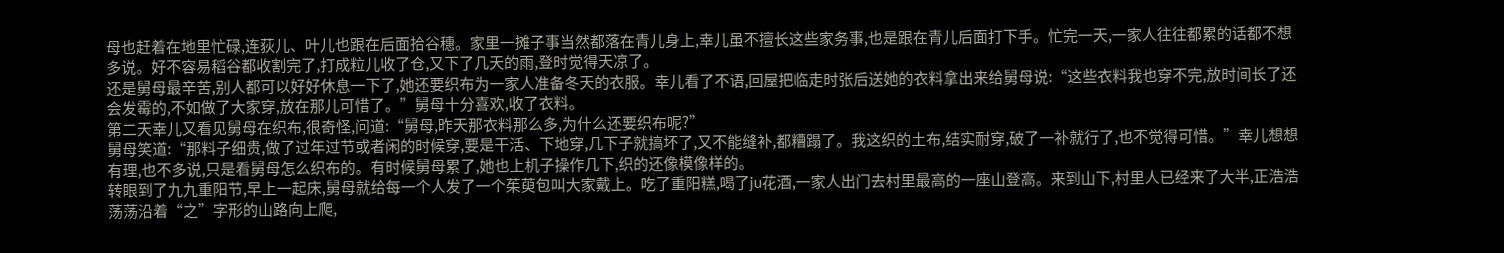母也赶着在地里忙碌,连荻儿、叶儿也跟在后面拾谷穗。家里一摊子事当然都落在青儿身上,幸儿虽不擅长这些家务事,也是跟在青儿后面打下手。忙完一天,一家人往往都累的话都不想多说。好不容易稻谷都收割完了,打成粒儿收了仓,又下了几天的雨,登时觉得天凉了。
还是舅母最辛苦,别人都可以好好休息一下了,她还要织布为一家人准备冬天的衣服。幸儿看了不语,回屋把临走时张后送她的衣料拿出来给舅母说:“这些衣料我也穿不完,放时间长了还会发霉的,不如做了大家穿,放在那儿可惜了。”舅母十分喜欢,收了衣料。
第二天幸儿又看见舅母在织布,很奇怪,问道:“舅母,昨天那衣料那么多,为什么还要织布呢?”
舅母笑道:“那料子细贵,做了过年过节或者闲的时候穿,要是干活、下地穿,几下子就搞坏了,又不能缝补,都糟蹋了。我这织的土布,结实耐穿,破了一补就行了,也不觉得可惜。”幸儿想想有理,也不多说,只是看舅母怎么织布的。有时候舅母累了,她也上机子操作几下,织的还像模像样的。
转眼到了九九重阳节,早上一起床,舅母就给每一个人发了一个茱萸包叫大家戴上。吃了重阳糕,喝了ju花酒,一家人出门去村里最高的一座山登高。来到山下,村里人已经来了大半,正浩浩荡荡沿着“之”字形的山路向上爬,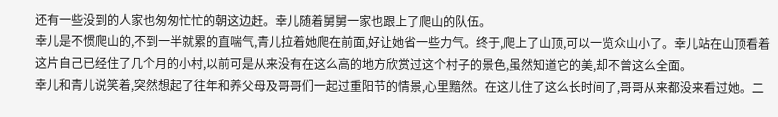还有一些没到的人家也匆匆忙忙的朝这边赶。幸儿随着舅舅一家也跟上了爬山的队伍。
幸儿是不惯爬山的,不到一半就累的直喘气,青儿拉着她爬在前面,好让她省一些力气。终于,爬上了山顶,可以一览众山小了。幸儿站在山顶看着这片自己已经住了几个月的小村,以前可是从来没有在这么高的地方欣赏过这个村子的景色,虽然知道它的美,却不曾这么全面。
幸儿和青儿说笑着,突然想起了往年和养父母及哥哥们一起过重阳节的情景,心里黯然。在这儿住了这么长时间了,哥哥从来都没来看过她。二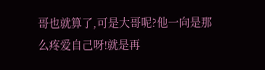哥也就算了,可是大哥呢?他一向是那么疼爱自己呀!就是再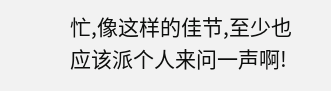忙,像这样的佳节,至少也应该派个人来问一声啊!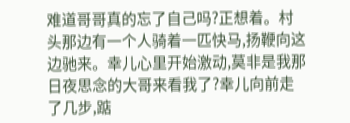难道哥哥真的忘了自己吗?正想着。村头那边有一个人骑着一匹快马,扬鞭向这边驰来。幸儿心里开始激动,莫非是我那日夜思念的大哥来看我了?幸儿向前走了几步,踮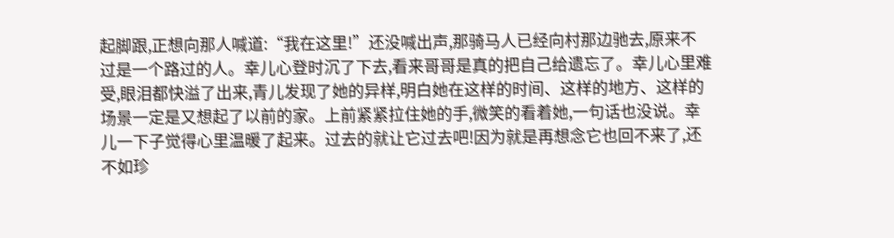起脚跟,正想向那人喊道:“我在这里!”还没喊出声,那骑马人已经向村那边驰去,原来不过是一个路过的人。幸儿心登时沉了下去,看来哥哥是真的把自己给遗忘了。幸儿心里难受,眼泪都快溢了出来,青儿发现了她的异样,明白她在这样的时间、这样的地方、这样的场景一定是又想起了以前的家。上前紧紧拉住她的手,微笑的看着她,一句话也没说。幸儿一下子觉得心里温暖了起来。过去的就让它过去吧!因为就是再想念它也回不来了,还不如珍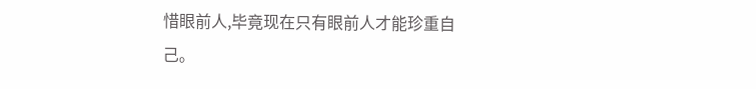惜眼前人,毕竟现在只有眼前人才能珍重自己。